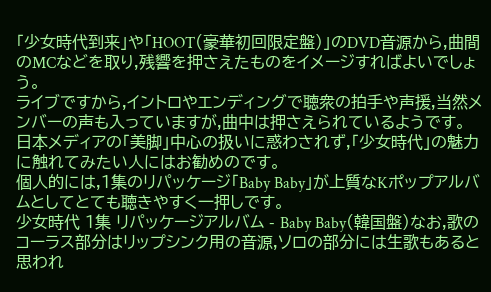「少女時代到来」や「HOOT(豪華初回限定盤)」のDVD音源から,曲間のMCなどを取り,残響を押さえたものをイメージすればよいでしょう。
ライブですから,イントロやエンディングで聴衆の拍手や声援,当然メンバーの声も入っていますが,曲中は押さえられているようです。
日本メディアの「美脚」中心の扱いに惑わされず,「少女時代」の魅力に触れてみたい人にはお勧めのです。
個人的には,1集のリパッケージ「Baby Baby」が上質なKポップアルバムとしてとても聴きやすく一押しです。
少女時代 1集 リパッケージアルバム - Baby Baby(韓国盤)なお,歌のコーラス部分はリップシンク用の音源,ソロの部分には生歌もあると思われ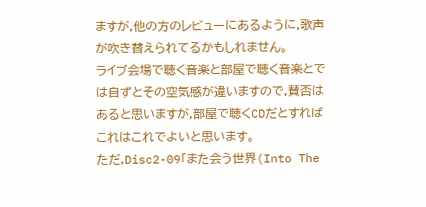ますが,他の方のレビューにあるように,歌声が吹き替えられてるかもしれません。
ライブ会場で聴く音楽と部屋で聴く音楽とでは自ずとその空気感が違いますので,賛否はあると思いますが,部屋で聴くCDだとすればこれはこれでよいと思います。
ただ,Disc2-09「また会う世界(Into The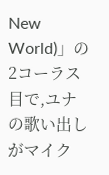New World)」の2コーラス目で,ユナの歌い出しがマイク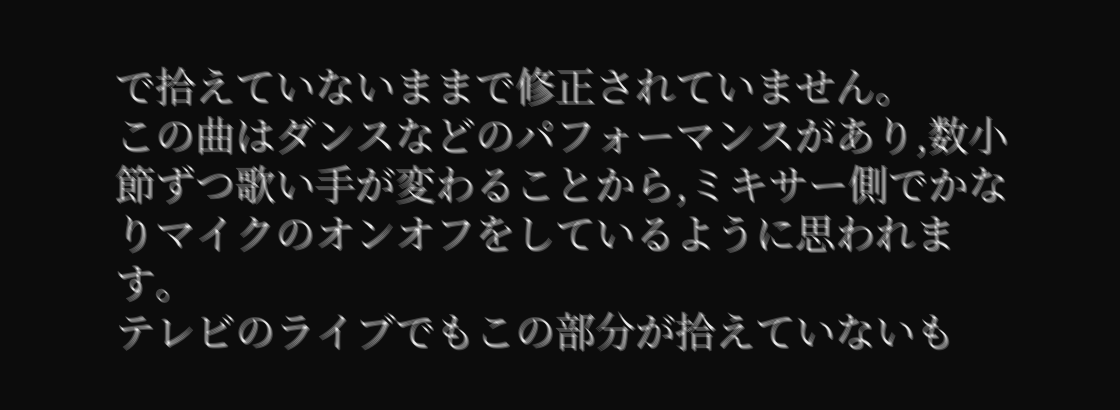で拾えていないままで修正されていません。
この曲はダンスなどのパフォーマンスがあり,数小節ずつ歌い手が変わることから,ミキサー側でかなりマイクのオンオフをしているように思われます。
テレビのライブでもこの部分が拾えていないも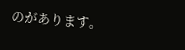のがあります。